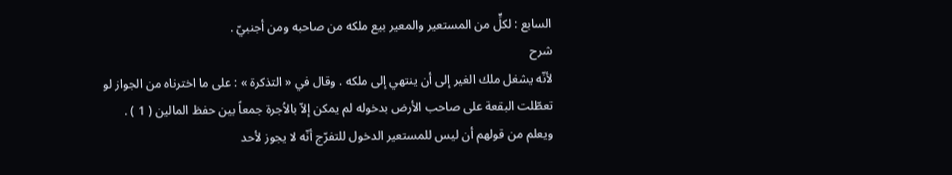السابع : لكلٍّ من المستعير والمعير بيع ملكه من صاحبه ومن أجنبيّ .
شرح
لأنّه يشغل ملك الغير إلى أن ينتهي إلى ملكه . وقال في « التذكرة » : على ما اخترناه من الجواز لو تعطّلت البقعة على صاحب الأرض بدخوله لم يمكن إلاّ بالاُجرة جمعاً بين حفظ المالين ( 1 ) .
ويعلم من قولهم أن ليس للمستعير الدخول للتفرّج أنّه لا يجوز لأحد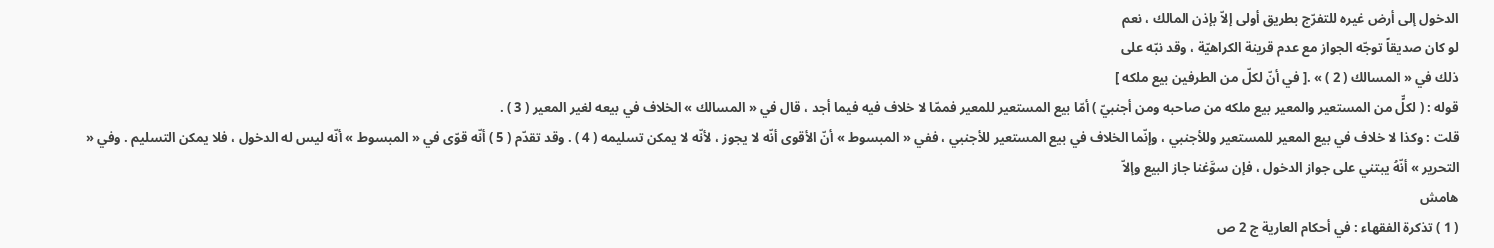الدخول إلى أرض غيره للتفرّج بطريق أولى إلاّ بإذن المالك ، نعم
لو كان صديقاً توجّه الجواز مع عدم قرينة الكراهيّة ، وقد نبّه على
ذلك في « المسالك ( 2 ) » .[ في أنّ لكلّ من الطرفين بيع ملكه ]
قوله : ( لكلٍّ من المستعير والمعير بيع ملكه من صاحبه ومن أجنبيّ ) أمّا بيع المستعير للمعير فممّا لا خلاف فيه فيما أجد ، قال في « المسالك » الخلاف في بيعه لغير المعير ( 3 ) .
قلت : وكذا لا خلاف في بيع المعير للمستعير وللأجنبي ، وإنّما الخلاف في بيع المستعير للأجنبي ، ففي « المبسوط » أنّ الأقوى أنّه لا يجوز ، لأنّه لا يمكن تسليمه ( 4 ) . وقد تقدّم ( 5 ) أنّه قوّى في « المبسوط » أنّه ليس له الدخول ، فلا يمكن التسليم . وفي « التحرير » أنّهُ يبتني على جواز الدخول ، فإن سوَّغنا جاز البيع وإلاّ
هامش
( 1 ) تذكرة الفقهاء : في أحكام العارية ج 2 ص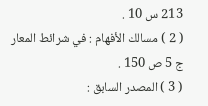213 س 10 .
( 2 ) مسالك الأفهام : في شرائط المعار ج 5 ص 150 .
( 3 ) المصدر السابق :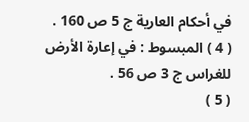في أحكام العارية ج 5 ص 160 .
( 4 ) المبسوط : في إعارة الأرض للغراس ج 3 ص 56 .
( 5 )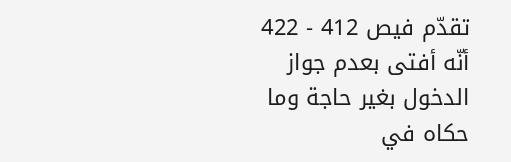تقدّم فيص 412 - 422 أنّه أفتى بعدم جواز الدخول بغير حاجة وما حكاه في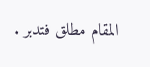المقام مطلق فتدبر .